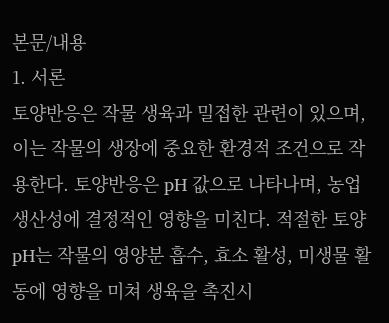본문/내용
1. 서론
토양반응은 작물 생육과 밀접한 관련이 있으며, 이는 작물의 생장에 중요한 환경적 조건으로 작용한다. 토양반응은 pH 값으로 나타나며, 농업생산성에 결정적인 영향을 미친다. 적절한 토양 pH는 작물의 영양분 흡수, 효소 활성, 미생물 활동에 영향을 미쳐 생육을 촉진시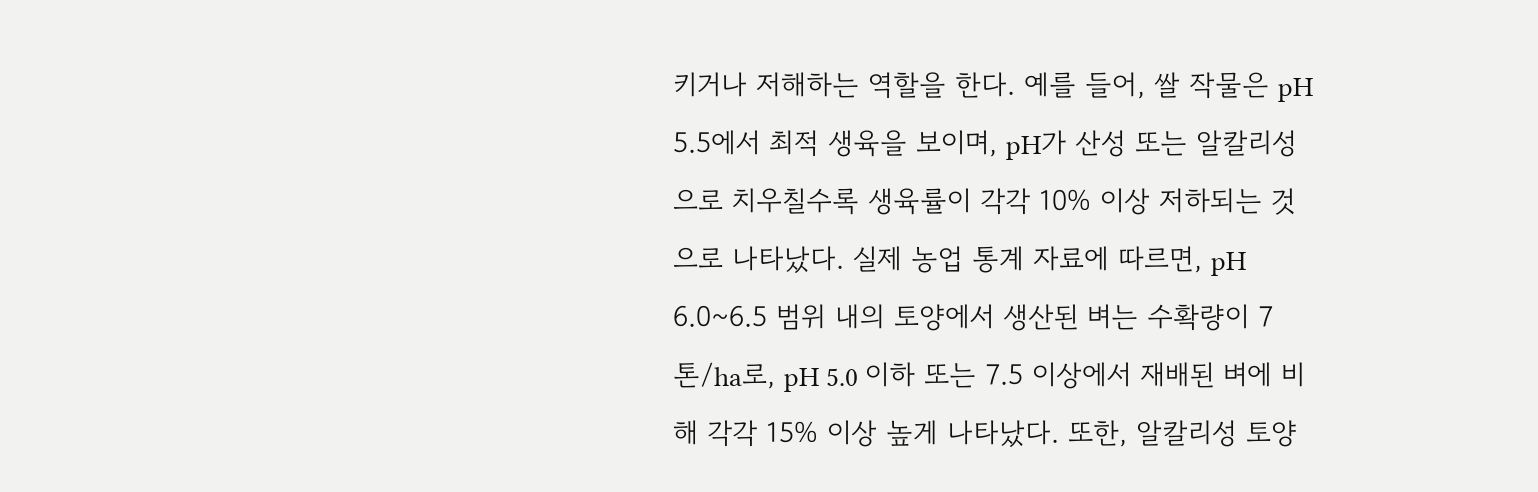키거나 저해하는 역할을 한다. 예를 들어, 쌀 작물은 pH 5.5에서 최적 생육을 보이며, pH가 산성 또는 알칼리성으로 치우칠수록 생육률이 각각 10% 이상 저하되는 것으로 나타났다. 실제 농업 통계 자료에 따르면, pH 6.0~6.5 범위 내의 토양에서 생산된 벼는 수확량이 7톤/ha로, pH 5.0 이하 또는 7.5 이상에서 재배된 벼에 비해 각각 15% 이상 높게 나타났다. 또한, 알칼리성 토양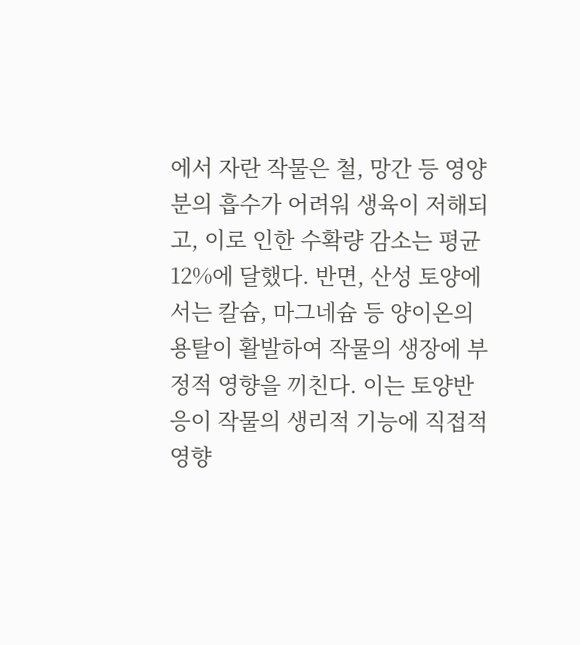에서 자란 작물은 철, 망간 등 영양분의 흡수가 어려워 생육이 저해되고, 이로 인한 수확량 감소는 평균 12%에 달했다. 반면, 산성 토양에서는 칼슘, 마그네슘 등 양이온의 용탈이 활발하여 작물의 생장에 부정적 영향을 끼친다. 이는 토양반응이 작물의 생리적 기능에 직접적 영향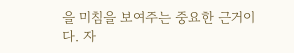을 미침을 보여주는 중요한 근거이다. 자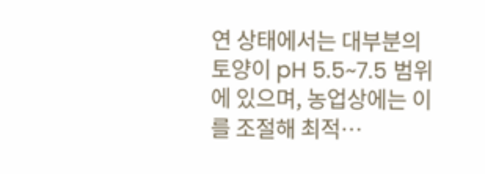연 상태에서는 대부분의 토양이 pH 5.5~7.5 범위에 있으며, 농업상에는 이를 조절해 최적…